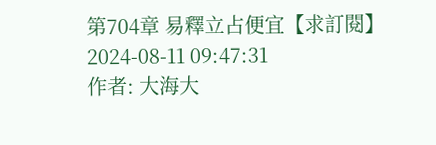第704章 易釋立占便宜【求訂閱】
2024-08-11 09:47:31
作者: 大海大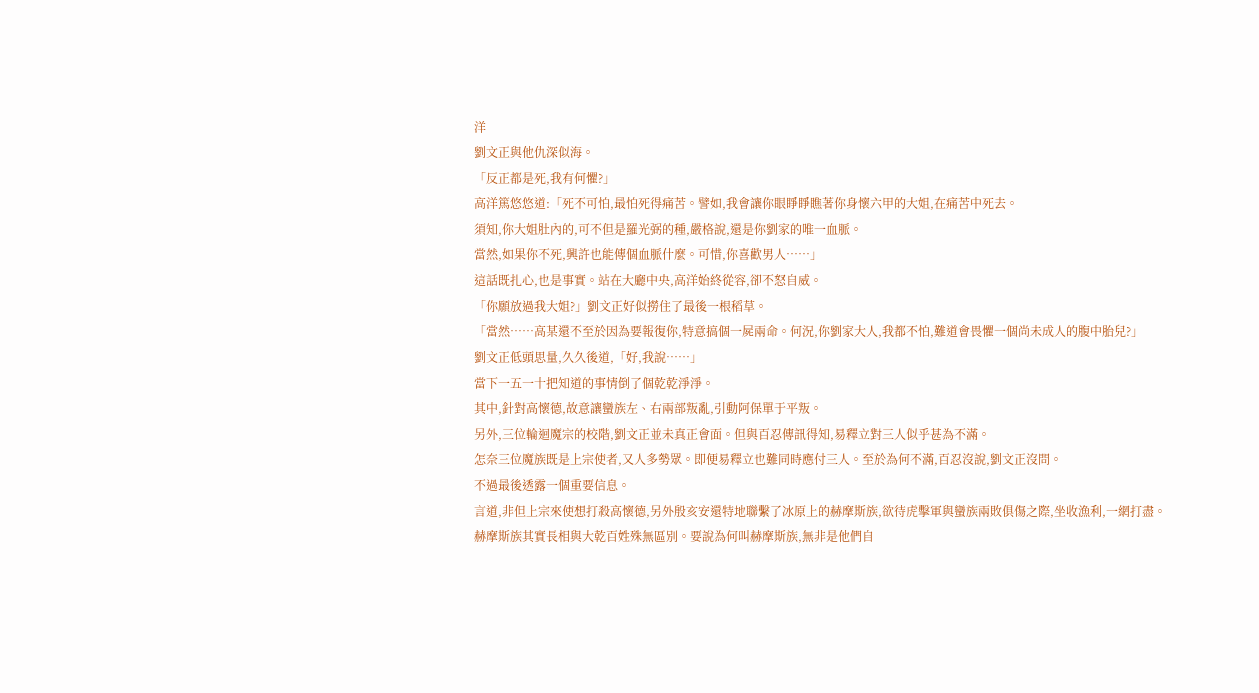洋
劉文正與他仇深似海。
「反正都是死,我有何懼?」
高洋篤悠悠道:「死不可怕,最怕死得痛苦。譬如,我會讓你眼睜睜瞧著你身懷六甲的大姐,在痛苦中死去。
須知,你大姐肚內的,可不但是羅光弼的種,嚴格說,還是你劉家的唯一血脈。
當然,如果你不死,興許也能傳個血脈什麼。可惜,你喜歡男人……」
這話既扎心,也是事實。站在大廳中央,高洋始終從容,卻不怒自威。
「你願放過我大姐?」劉文正好似撈住了最後一根稻草。
「當然……高某還不至於因為要報復你,特意搞個一屍兩命。何況,你劉家大人,我都不怕,難道會畏懼一個尚未成人的腹中胎兒?」
劉文正低頭思量,久久後道,「好,我說……」
當下一五一十把知道的事情倒了個乾乾淨淨。
其中,針對高懷德,故意讓蠻族左、右兩部叛亂,引動阿保單于平叛。
另外,三位輪迴魔宗的校階,劉文正並未真正會面。但與百忍傳訊得知,易釋立對三人似乎甚為不滿。
怎奈三位魔族既是上宗使者,又人多勢眾。即便易釋立也難同時應付三人。至於為何不滿,百忍沒說,劉文正沒問。
不過最後透露一個重要信息。
言道,非但上宗來使想打殺高懷德,另外殷亥安還特地聯繫了冰原上的赫摩斯族,欲待虎擊軍與蠻族兩敗俱傷之際,坐收漁利,一網打盡。
赫摩斯族其實長相與大乾百姓殊無區別。要說為何叫赫摩斯族,無非是他們自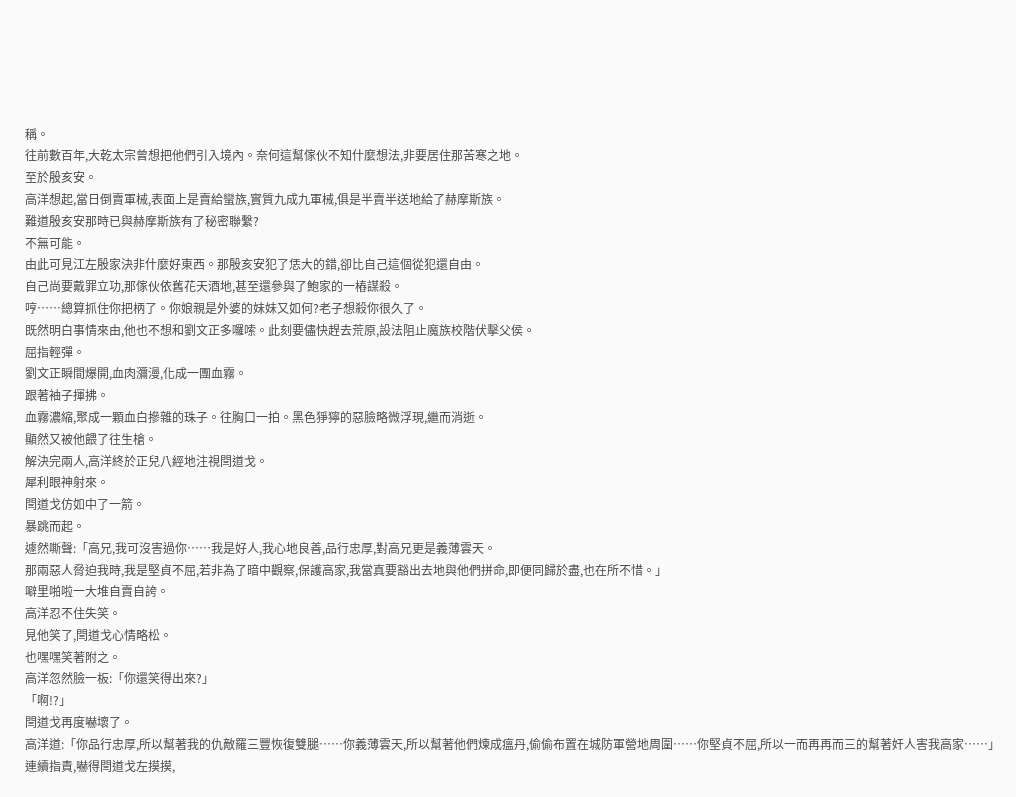稱。
往前數百年,大乾太宗曾想把他們引入境內。奈何這幫傢伙不知什麼想法,非要居住那苦寒之地。
至於殷亥安。
高洋想起,當日倒賣軍械,表面上是賣給蠻族,實質九成九軍械,俱是半賣半送地給了赫摩斯族。
難道殷亥安那時已與赫摩斯族有了秘密聯繫?
不無可能。
由此可見江左殷家決非什麼好東西。那殷亥安犯了恁大的錯,卻比自己這個從犯還自由。
自己尚要戴罪立功,那傢伙依舊花天酒地,甚至還參與了鮑家的一樁謀殺。
哼……總算抓住你把柄了。你娘親是外婆的妹妹又如何?老子想殺你很久了。
既然明白事情來由,他也不想和劉文正多囉嗦。此刻要儘快趕去荒原,設法阻止魔族校階伏擊父侯。
屈指輕彈。
劉文正瞬間爆開,血肉瀰漫,化成一團血霧。
跟著袖子揮拂。
血霧濃縮,聚成一顆血白摻雜的珠子。往胸口一拍。黑色猙獰的惡臉略微浮現,繼而消逝。
顯然又被他餵了往生槍。
解決完兩人,高洋終於正兒八經地注視閆道戈。
犀利眼神射來。
閆道戈仿如中了一箭。
暴跳而起。
遽然嘶聲:「高兄,我可沒害過你……我是好人,我心地良善,品行忠厚,對高兄更是義薄雲天。
那兩惡人脅迫我時,我是堅貞不屈,若非為了暗中觀察,保護高家,我當真要豁出去地與他們拼命,即便同歸於盡,也在所不惜。」
噼里啪啦一大堆自賣自誇。
高洋忍不住失笑。
見他笑了,閆道戈心情略松。
也嘿嘿笑著附之。
高洋忽然臉一板:「你還笑得出來?」
「啊!?」
閆道戈再度嚇壞了。
高洋道:「你品行忠厚,所以幫著我的仇敵羅三豐恢復雙腿……你義薄雲天,所以幫著他們煉成瘟丹,偷偷布置在城防軍營地周圍……你堅貞不屈,所以一而再再而三的幫著奸人害我高家……」
連續指責,嚇得閆道戈左摸摸,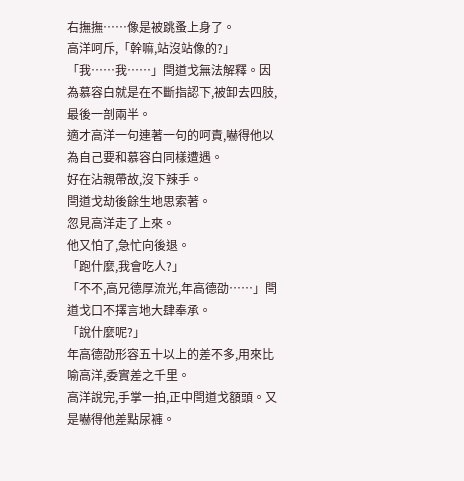右撫撫……像是被跳蚤上身了。
高洋呵斥,「幹嘛,站沒站像的?」
「我……我……」閆道戈無法解釋。因為慕容白就是在不斷指認下,被卸去四肢,最後一剖兩半。
適才高洋一句連著一句的呵責,嚇得他以為自己要和慕容白同樣遭遇。
好在沾親帶故,沒下辣手。
閆道戈劫後餘生地思索著。
忽見高洋走了上來。
他又怕了,急忙向後退。
「跑什麼,我會吃人?」
「不不,高兄德厚流光,年高德劭……」閆道戈口不擇言地大肆奉承。
「說什麼呢?」
年高德劭形容五十以上的差不多,用來比喻高洋,委實差之千里。
高洋說完,手掌一拍,正中閆道戈額頭。又是嚇得他差點尿褲。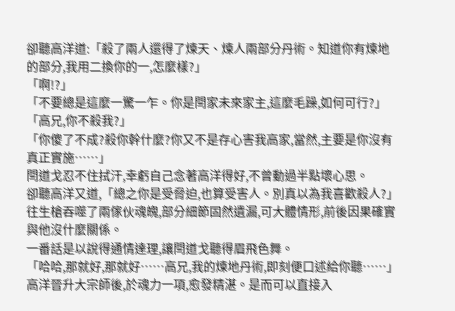卻聽高洋道:「殺了兩人還得了煉天、煉人兩部分丹術。知道你有煉地的部分,我用二換你的一,怎麼樣?」
「啊!?」
「不要總是這麼一驚一乍。你是閆家未來家主,這麼毛躁,如何可行?」
「高兄,你不殺我?」
「你傻了不成?殺你幹什麼?你又不是存心害我高家,當然,主要是你沒有真正實施……」
閆道戈忍不住拭汗,幸虧自己念著高洋得好,不曾動過半點壞心思。
卻聽高洋又道,「總之你是受脅迫,也算受害人。別真以為我喜歡殺人?」
往生槍吞噬了兩傢伙魂魄,部分細節固然遺漏,可大體情形,前後因果確實與他沒什麼關係。
一番話是以說得通情達理,讓閆道戈聽得眉飛色舞。
「哈哈,那就好,那就好……高兄,我的煉地丹術,即刻便口述給你聽……」
高洋晉升大宗師後,於魂力一項,愈發精湛。是而可以直接入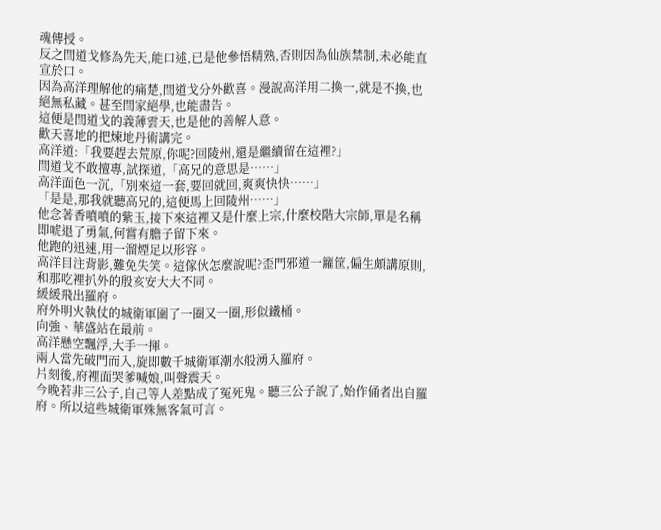魂傳授。
反之閆道戈修為先天,能口述,已是他參悟精熟,否則因為仙族禁制,未必能直宣於口。
因為高洋理解他的痛楚,閆道戈分外歡喜。漫說高洋用二換一,就是不換,也絕無私藏。甚至閆家絕學,也能盡告。
這便是閆道戈的義薄雲天,也是他的善解人意。
歡天喜地的把煉地丹術講完。
高洋道:「我要趕去荒原,你呢?回陵州,還是繼續留在這裡?」
閆道戈不敢擅專,試探道,「高兄的意思是……」
高洋面色一沉,「別來這一套,要回就回,爽爽快快……」
「是是,那我就聽高兄的,這便馬上回陵州……」
他念著香噴噴的紫玉,接下來這裡又是什麼上宗,什麼校階大宗師,單是名稱即唬退了勇氣,何嘗有膽子留下來。
他跑的迅速,用一溜煙足以形容。
高洋目注背影,難免失笑。這傢伙怎麼說呢?歪門邪道一籮筐,偏生頗講原則,和那吃裡扒外的殷亥安大大不同。
緩緩飛出羅府。
府外明火執仗的城衛軍圍了一圈又一圈,形似鐵桶。
向強、華盛站在最前。
高洋懸空飄浮,大手一揮。
兩人當先破門而入,旋即數千城衛軍潮水般湧入羅府。
片刻後,府裡面哭爹喊娘,叫聲震天。
今晚若非三公子,自己等人差點成了冤死鬼。聽三公子說了,始作俑者出自羅府。所以這些城衛軍殊無客氣可言。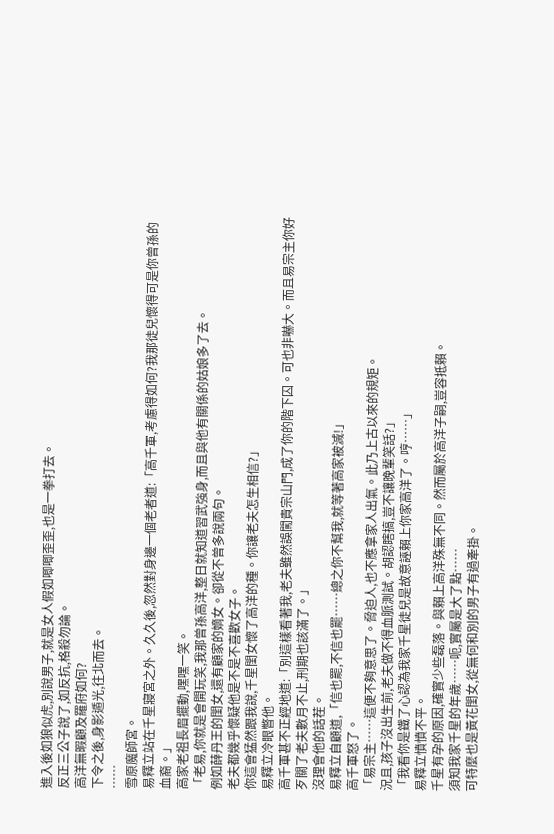進入後如狼似虎,別說男子,就是女人假如唧唧歪歪,也是一拳打去。
反正三公子說了,如反抗,格殺勿論。
高洋無暇顧及羅府如何?
下令之後,身影遁光,往北而去。
……
雪原魔師宮。
易釋立站在千星寢宮之外。久久後,忽然對身邊一個老者道:「高千軍,考慮得如何?我那徒兒懷得可是你曾孫的血裔。」
高家老祖長眉擺動,嘿嘿一笑。
「老易,你就是會開玩笑,我那曾孫高洋,整日就知道習武強身,而且與他有關係的姑娘多了去。
例如薛丹王的閨女,還有顧家的嫡女。卻從不曾多說兩句。
老夫都幾乎懷疑他是不是不喜歡女子。
你這會猛然跟我說,千星閨女懷了高洋的種。你讓老夫怎生相信?」
易釋立冷眼瞥他。
高千軍甚不正經地道:「別這樣看著我,老夫雖然誤闖貴宗山門,成了你的階下囚。可也非嚇大。而且易宗主你好歹關了老夫數月不止,刑期也該滿了。」
沒理會他的話茬。
易釋立自顧道,「信也罷,不信也罷……總之你不幫我,就等著高家被滅!」
高千軍怒了。
「易宗主……這便不夠意思了。脅迫人,也不應拿家人出氣。此乃上古以來的規矩。
況且,孩子沒出生前,老夫做不得血脈測試。胡認瞎搞,豈不讓晚輩笑話?」
「我看你是鐵了心認為我家千星徒兒是故意誣賴上你家高洋了。哼……」
易釋立憤憤不平。
千星有孕的原因,確實少些磊落。與賴上高洋殊無不同。然而屬於高洋子嗣,豈容抵賴。
須知我家千星的年歲……呃,實屬是大了點……
可特麼也是黃花閨女,從無何和別的男子有過牽掛。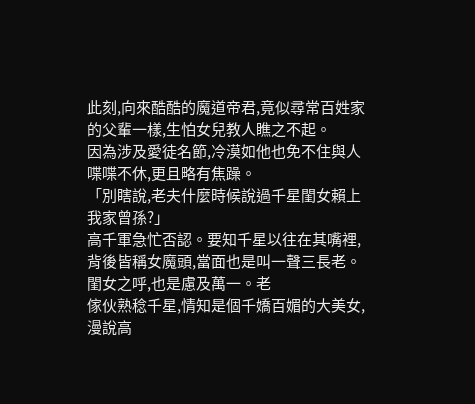此刻,向來酷酷的魔道帝君,竟似尋常百姓家的父輩一樣,生怕女兒教人瞧之不起。
因為涉及愛徒名節,冷漠如他也免不住與人喋喋不休,更且略有焦躁。
「別瞎說,老夫什麼時候說過千星閨女賴上我家曾孫?」
高千軍急忙否認。要知千星以往在其嘴裡,背後皆稱女魔頭,當面也是叫一聲三長老。
閨女之呼,也是慮及萬一。老
傢伙熟稔千星,情知是個千嬌百媚的大美女,漫說高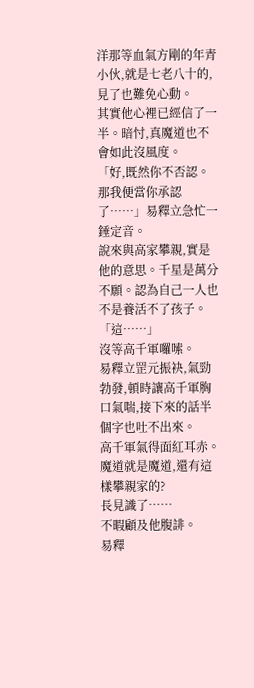洋那等血氣方剛的年青小伙,就是七老八十的,見了也難免心動。
其實他心裡已經信了一半。暗忖,真魔道也不會如此沒風度。
「好,既然你不否認。那我便當你承認了……」易釋立急忙一錘定音。
說來與高家攀親,實是他的意思。千星是萬分不願。認為自己一人也不是養活不了孩子。
「這……」
沒等高千軍囉嗦。
易釋立罡元振袂,氣勁勃發,頓時讓高千軍胸口氣喘,接下來的話半個字也吐不出來。
高千軍氣得面紅耳赤。
魔道就是魔道,還有這樣攀親家的?
長見識了……
不暇顧及他腹誹。
易釋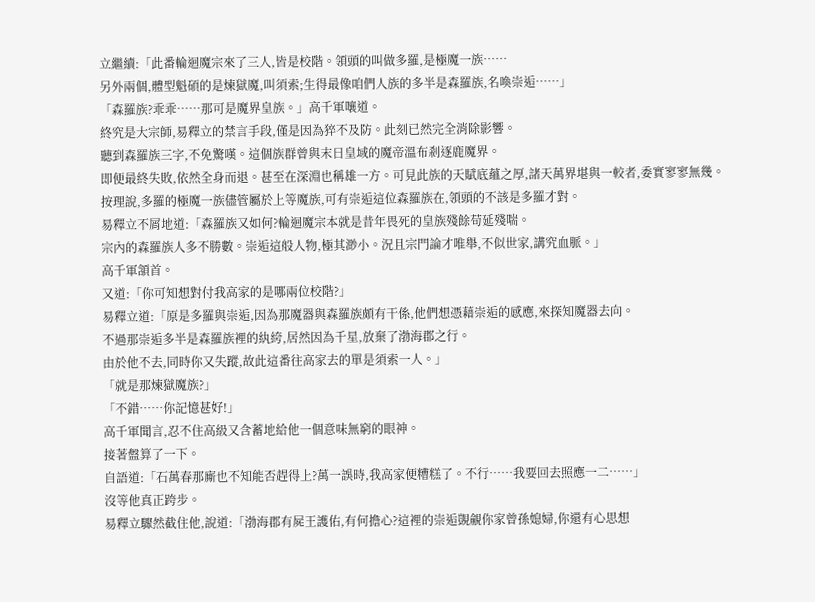立繼續:「此番輪迴魔宗來了三人,皆是校階。領頭的叫做多羅,是極魔一族……
另外兩個,體型魁碩的是煉獄魔,叫須索;生得最像咱們人族的多半是森羅族,名喚崇逅……」
「森羅族?乖乖……那可是魔界皇族。」高千軍嚷道。
終究是大宗師,易釋立的禁言手段,僅是因為猝不及防。此刻已然完全消除影響。
聽到森羅族三字,不免驚嘆。這個族群曾與末日皇域的魔帝溫布剎逐鹿魔界。
即便最終失敗,依然全身而退。甚至在深淵也稱雄一方。可見此族的天賦底蘊之厚,諸天萬界堪與一較者,委實寥寥無幾。
按理說,多羅的極魔一族儘管屬於上等魔族,可有崇逅這位森羅族在,領頭的不該是多羅才對。
易釋立不屑地道:「森羅族又如何?輪迴魔宗本就是昔年畏死的皇族殘餘苟延殘喘。
宗內的森羅族人多不勝數。崇逅這般人物,極其渺小。況且宗門論才唯舉,不似世家,講究血脈。」
高千軍頷首。
又道:「你可知想對付我高家的是哪兩位校階?」
易釋立道:「原是多羅與崇逅,因為那魔器與森羅族頗有干係,他們想憑藉崇逅的感應,來探知魔器去向。
不過那崇逅多半是森羅族裡的紈絝,居然因為千星,放棄了渤海郡之行。
由於他不去,同時你又失蹤,故此這番往高家去的單是須索一人。」
「就是那煉獄魔族?」
「不錯……你記憶甚好!」
高千軍聞言,忍不住高級又含蓄地給他一個意味無窮的眼神。
接著盤算了一下。
自語道:「石萬春那廝也不知能否趕得上?萬一誤時,我高家便糟糕了。不行……我要回去照應一二……」
沒等他真正跨步。
易釋立驟然截住他,說道:「渤海郡有屍王護佑,有何擔心?這裡的崇逅覬覦你家曾孫媳婦,你還有心思想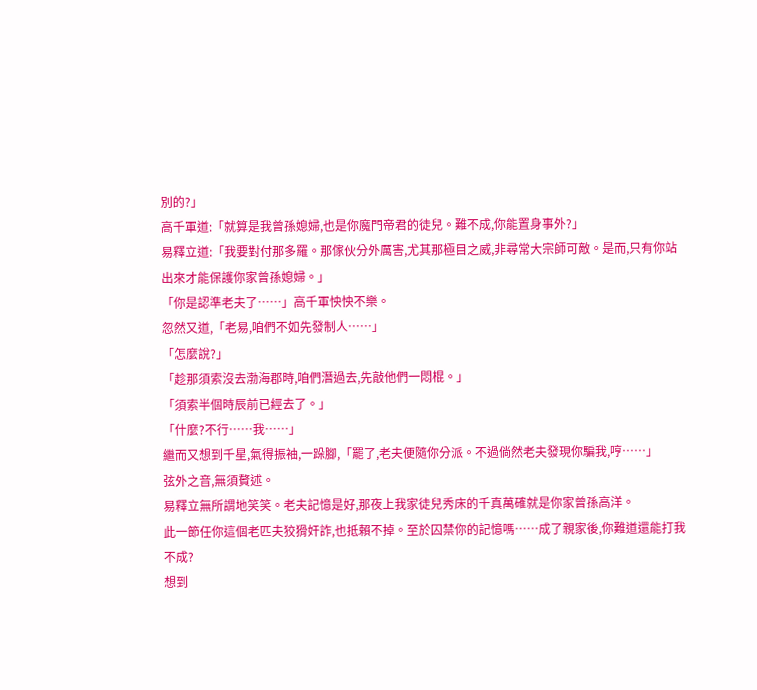別的?」
高千軍道:「就算是我曾孫媳婦,也是你魔門帝君的徒兒。難不成,你能置身事外?」
易釋立道:「我要對付那多羅。那傢伙分外厲害,尤其那極目之威,非尋常大宗師可敵。是而,只有你站出來才能保護你家曾孫媳婦。」
「你是認準老夫了……」高千軍怏怏不樂。
忽然又道,「老易,咱們不如先發制人……」
「怎麼說?」
「趁那須索沒去渤海郡時,咱們潛過去,先敲他們一悶棍。」
「須索半個時辰前已經去了。」
「什麼?不行……我……」
繼而又想到千星,氣得振袖,一跺腳,「罷了,老夫便隨你分派。不過倘然老夫發現你騙我,哼……」
弦外之音,無須贅述。
易釋立無所謂地笑笑。老夫記憶是好,那夜上我家徒兒秀床的千真萬確就是你家曾孫高洋。
此一節任你這個老匹夫狡猾奸詐,也抵賴不掉。至於囚禁你的記憶嗎……成了親家後,你難道還能打我不成?
想到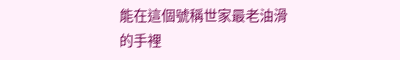能在這個號稱世家最老油滑的手裡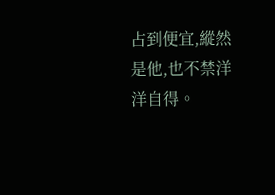占到便宜,縱然是他,也不禁洋洋自得。